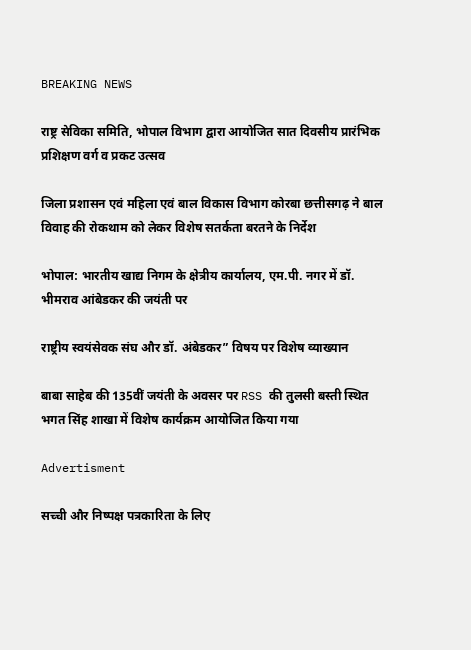BREAKING NEWS

राष्ट्र सेविका समिति, भोपाल विभाग द्वारा आयोजित सात दिवसीय प्रारंभिक प्रशिक्षण वर्ग व प्रकट उत्सव

जिला प्रशासन एवं महिला एवं बाल विकास विभाग कोरबा छत्तीसगढ़ ने बाल विवाह की रोकथाम को लेकर विशेष सतर्कता बरतने के निर्देश

भोपाल: भारतीय खाद्य निगम के क्षेत्रीय कार्यालय, एम.पी. नगर में डॉ. भीमराव आंबेडकर की जयंती पर

राष्ट्रीय स्वयंसेवक संघ और डॉ. अंबेडकर” विषय पर विशेष व्याख्यान

बाबा साहेब की 135वीं जयंती के अवसर पर RSS की तुलसी बस्ती स्थित भगत सिंह शाखा में विशेष कार्यक्रम आयोजित किया गया

Advertisment

सच्ची और निष्पक्ष पत्रकारिता के लिए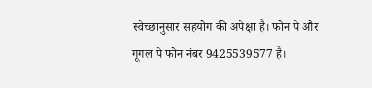स्वेच्छानुसार सहयोग की अपेक्षा है। फोन पे और गूगल पे फोन नंबर 9425539577 है।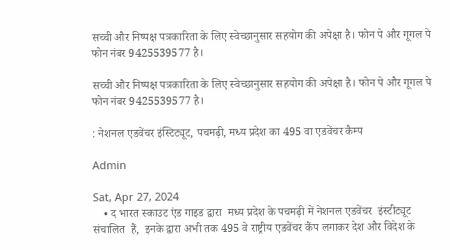सच्ची और निष्पक्ष पत्रकारिता के लिए स्वेच्छानुसार सहयोग की अपेक्षा है। फोन पे और गूगल पे फोन नंबर 9425539577 है।

सच्ची और निष्पक्ष पत्रकारिता के लिए स्वेच्छानुसार सहयोग की अपेक्षा है। फोन पे और गूगल पे फोन नंबर 9425539577 है।

: नेशनल एडवेंचर इंस्टिट्यूट, पचमढ़ी, मध्य प्रदेश का 495 वा एडवेंचर कैम्प

Admin

Sat, Apr 27, 2024
    • द भारत स्काउट एंड गाइड द्वारा  मध्य प्रदेश के पचमढ़ी में नेशनल एडवेंचर  इंस्टीट्यूट संचालित  हैं,  इनके द्वारा अभी तक 495 वे राष्ट्रीय एडवेंचर कैंप लगाकर देश और विदेश के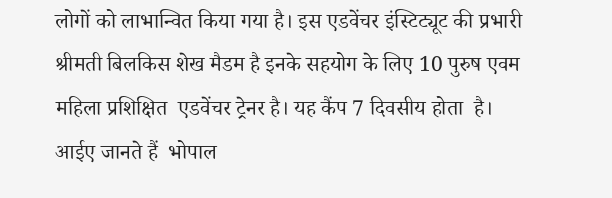लोगों को लाभान्वित किया गया है। इस एडवेंचर इंस्टिट्यूट की प्रभारी श्रीमती बिलकिस शेख मैडम है इनके सहयोग के लिए 10 पुरुष एवम महिला प्रशिक्षित  एडवेंचर ट्रेनर है। यह कैंप 7 दिवसीय होता  है।
आईए जानते हैं  भोपाल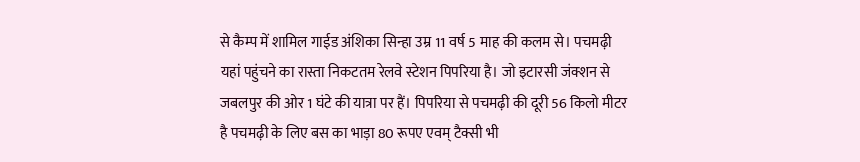से कैम्प में शामिल गाईड अंशिका सिन्हा उम्र 11 वर्ष 5 माह की कलम से। पचमढ़ी यहां पहुंचने का रास्ता निकटतम रेलवे स्टेशन पिपरिया है। जो इटारसी जंक्शन से जबलपुर की ओर 1 घंटे की यात्रा पर हैं। पिपरिया से पचमढ़ी की दूरी 56 किलो मीटर है पचमढ़ी के लिए बस का भाड़ा 80 रूपए एवम् टैक्सी भी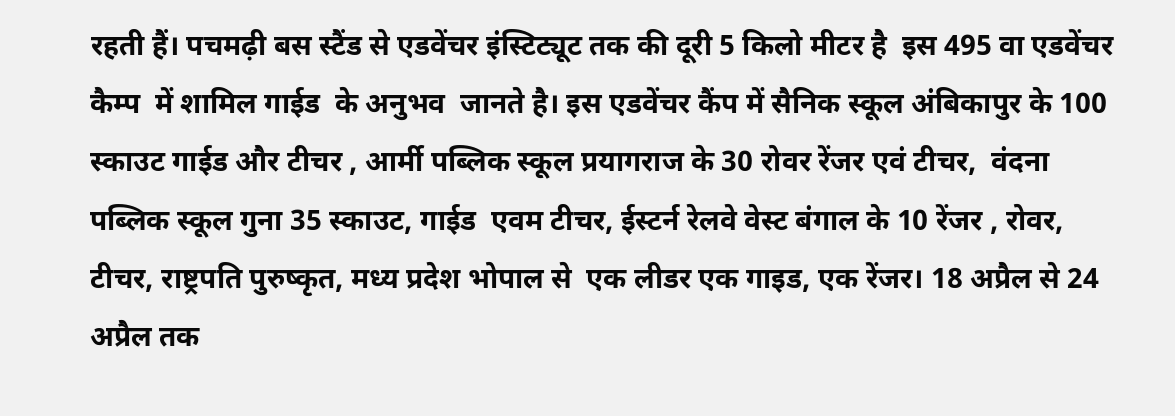रहती हैं। पचमढ़ी बस स्टैंड से एडवेंचर इंस्टिट्यूट तक की दूरी 5 किलो मीटर है  इस 495 वा एडवेंचर कैम्प  में शामिल गाईड  के अनुभव  जानते है। इस एडवेंचर कैंप में सैनिक स्कूल अंबिकापुर के 100  स्काउट गाईड और टीचर , आर्मी पब्लिक स्कूल प्रयागराज के 30 रोवर रेंजर एवं टीचर,  वंदना पब्लिक स्कूल गुना 35 स्काउट, गाईड  एवम टीचर, ईस्टर्न रेलवे वेस्ट बंगाल के 10 रेंजर , रोवर, टीचर, राष्ट्रपति पुरुष्कृत, मध्य प्रदेश भोपाल से  एक लीडर एक गाइड, एक रेंजर। 18 अप्रैल से 24 अप्रैल तक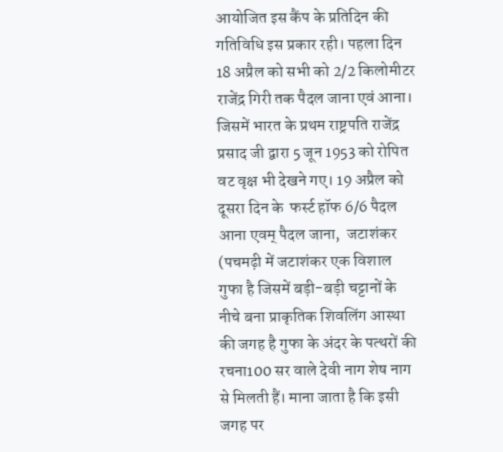आयोजित इस कैंप के प्रतिदिन की गतिविधि इस प्रकार रही। पहला दिन 18 अप्रैल को सभी को 2/2 किलोमीटर राजेंद्र गिरी तक पैदल जाना एवं आना। जिसमें भारत के प्रथम राष्ट्रपति राजेंद्र प्रसाद जी द्वारा 5 जून 1953 को रोपित वट वृक्ष भी देखने गए। 19 अप्रैल को दूसरा दिन के  फर्स्ट हॉफ 6/6 पैदल आना एवम् पैदल जाना,  जटाशंकर (पचमढ़ी में जटाशंकर एक विशाल गुफा है जिसमें बड़ी-बड़ी चट्टानों के नीचे बना प्राकृतिक शिवलिंग आस्था की जगह है गुफा के अंदर के पत्थरों की रचना100 सर वाले देवी नाग शेष नाग से मिलती हैं। माना जाता है कि इसी जगह पर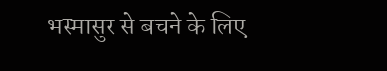भस्मासुर से बचने के लिए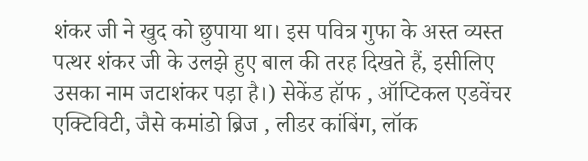शंकर जी ने खुद को छुपाया था। इस पवित्र गुफा के अस्त व्यस्त पत्थर शंकर जी के उलझे हुए बाल की तरह दिखते हैं, इसीलिए उसका नाम जटाशंकर पड़ा है।) सेकेंड हॉफ , ऑप्टिकल एडवेंचर एक्टिविटी, जैसे कमांडो ब्रिज , लीडर कांबिंग, लॉक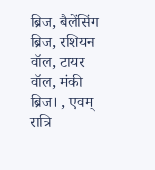ब्रिज, बैलेंसिंग ब्रिज, रशियन वॉल, टायर वॉल, मंकी ब्रिज। , एवम् रात्रि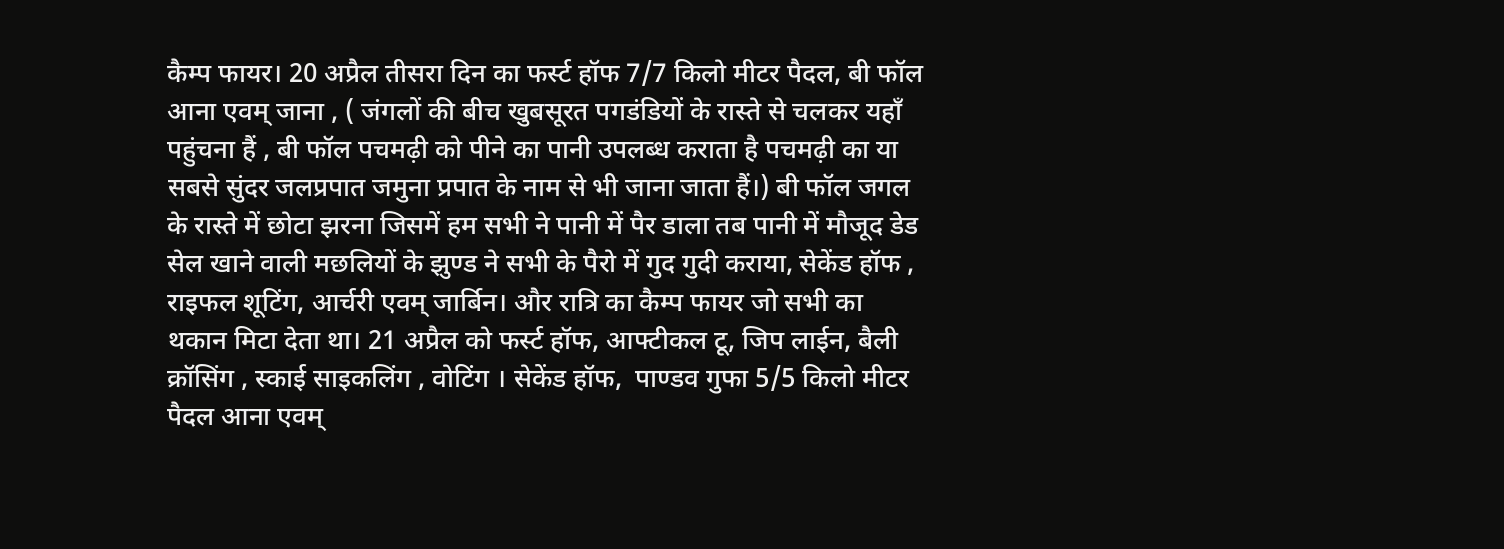कैम्प फायर। 20 अप्रैल तीसरा दिन का फर्स्ट हॉफ 7/7 किलो मीटर पैदल, बी फॉल आना एवम् जाना , ( जंगलों की बीच खुबसूरत पगडंडियों के रास्ते से चलकर यहाँ पहुंचना हैं , बी फॉल पचमढ़ी को पीने का पानी उपलब्ध कराता है पचमढ़ी का या सबसे सुंदर जलप्रपात जमुना प्रपात के नाम से भी जाना जाता हैं।) बी फॉल जगल के रास्ते में छोटा झरना जिसमें हम सभी ने पानी में पैर डाला तब पानी में मौजूद डेड सेल खाने वाली मछलियों के झुण्ड ने सभी के पैरो में गुद गुदी कराया, सेकेंड हॉफ , राइफल शूटिंग, आर्चरी एवम् जार्बिन। और रात्रि का कैम्प फायर जो सभी का थकान मिटा देता था। 21 अप्रैल को फर्स्ट हॉफ, आफ्टीकल टू, जिप लाईन, बैली क्रॉसिंग , स्काई साइकलिंग , वोटिंग । सेकेंड हॉफ,  पाण्डव गुफा 5/5 किलो मीटर पैदल आना एवम्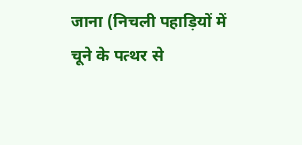जाना (निचली पहाड़ियों में चूने के पत्थर से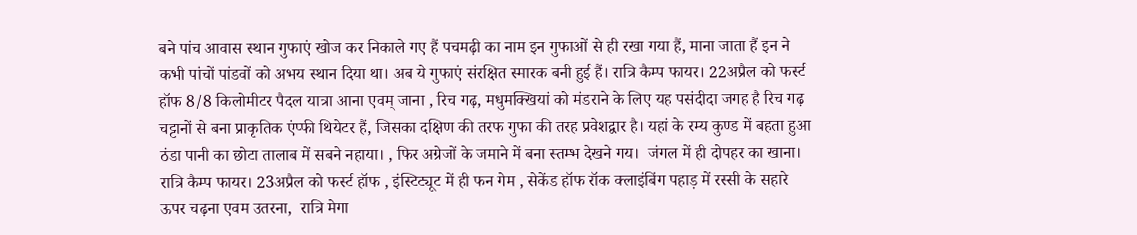बने पांच आवास स्थान गुफाएं खोज कर निकाले गए हैं पचमढ़ी का नाम इन गुफाओं से ही रखा गया हैं, माना जाता हैं इन ने कभी पांचों पांडवों को अभय स्थान दिया था। अब ये गुफाएं संरक्षित स्मारक बनी हुई हैं। रात्रि कैम्प फायर। 22अप्रैल को फर्स्ट हॉफ 8/8 किलोमीटर पैदल यात्रा आना एवम् जाना , रिच गढ़, मधुमक्खियां को मंडराने के लिए यह पसंदीदा जगह है रिच गढ़ चट्टानों से बना प्राकृतिक एंप्फी थियेटर हैं, जिसका दक्षिण की तरफ गुफा की तरह प्रवेशद्वार है। यहां के रम्य कुण्ड में बहता हुआ ठंडा पानी का छोटा तालाब में सबने नहाया। , फिर अग्रेजों के जमाने में बना स्तम्भ देखने गय।  जंगल में ही दोपहर का खाना।  रात्रि कैम्प फायर। 23अप्रैल को फर्स्ट हॉफ , इंस्टिट्यूट में ही फन गेम , सेकेंड हॉफ रॉक क्लाइंबिंग पहाड़ में रस्सी के सहारे ऊपर चढ़ना एवम उतरना,  रात्रि मेगा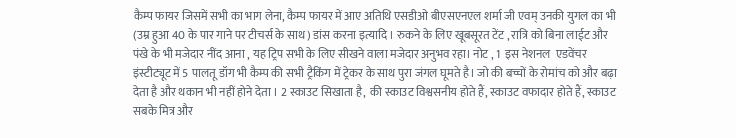कैम्प फायर जिसमें सभी का भाग लेना, कैम्प फायर में आए अतिथि एसडीओ बीएसएनएल शर्मा जी एवम् उनकी युगल का भी (उम्र हुआ 40 के पार गाने पर टीचर्स के साथ) डांस करना इत्यादि । रुकने के लिए खूबसूरत टेंट , रात्रि को बिना लाईट और पंखे के भी मजेदार नींद आना , यह ट्रिप सभी के लिए सीखने वाला मजेदार अनुभव रहा। नोट , 1  इस नेशनल  एडवेंचर इंस्टीट्यूट में 5 पालतू डॉग भी कैम्प की सभी ट्रैकिंग में ट्रेकर के साथ पुरा जंगल घूमते है। जो की बच्चों के रोमांच को और बढ़ा देता है और थकान भी नहीं होने देता । 2 स्काउट सिखाता है,  की स्काउट विश्वसनीय होते हैं, स्काउट वफादार होते हैं, स्काउट सबके मित्र और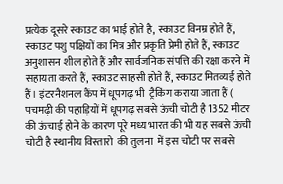प्रत्येक दूसरे स्काउट का भाई होते है, स्काउट विनम्र होते हैं, स्काउट पशु पक्षियों का मित्र और प्रकृति प्रेमी होते हैं, स्काउट अनुशासन शील होते हैं और सार्वजनिक संपत्ति की रक्षा करने में सहायता करते हैं, स्काउट साहसी होते हैं, स्काउट मितव्यई होते हैं। इंटरनैशनल कैंप में धूपगढ़ भी  ट्रैकिंग कराया जाता हैं ( पचमढ़ी की पहाड़ियों में धूपगढ़ सबसे ऊंची चोटी है 1352 मीटर की ऊंचाई होने के कारण पूरे मध्य भारत की भी यह सबसे ऊंची चोटी है स्थानीय विस्तारो  की तुलना  में इस चोटी पर सबसे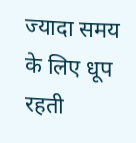ज्यादा समय के लिए धूप रहती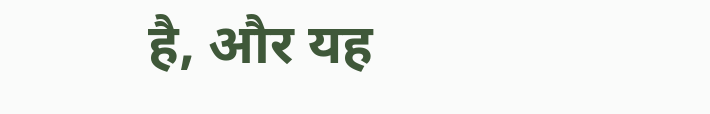है, और यह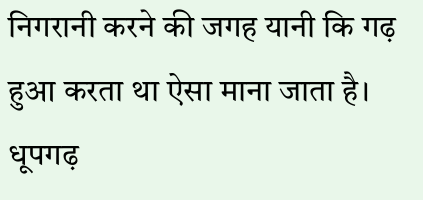निगरानी करने की जगह यानी कि गढ़ हुआ करता था ऐसा माना जाता है। धूपगढ़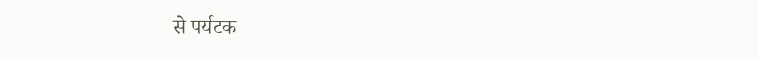से पर्यटक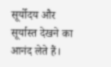सूर्योदय और सूर्यास्त देखने का आनंद लेते हैं।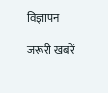विज्ञापन

जरूरी खबरें